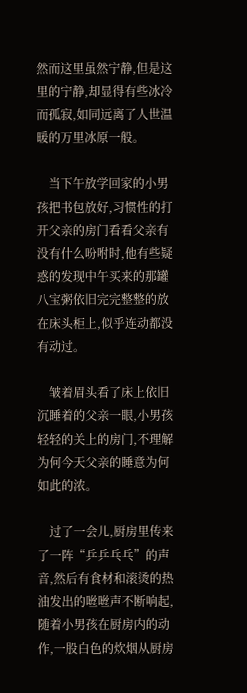然而这里虽然宁静,但是这里的宁静,却显得有些冰冷而孤寂,如同远离了人世温暖的万里冰原一般。

    当下午放学回家的小男孩把书包放好,习惯性的打开父亲的房门看看父亲有没有什么吩咐时,他有些疑惑的发现中午买来的那罐八宝粥依旧完完整整的放在床头柜上,似乎连动都没有动过。

    皱着眉头看了床上依旧沉睡着的父亲一眼,小男孩轻轻的关上的房门,不理解为何今天父亲的睡意为何如此的浓。

    过了一会儿,厨房里传来了一阵“乒乒乓乓”的声音,然后有食材和滚烫的热油发出的咝咝声不断响起,随着小男孩在厨房内的动作,一股白色的炊烟从厨房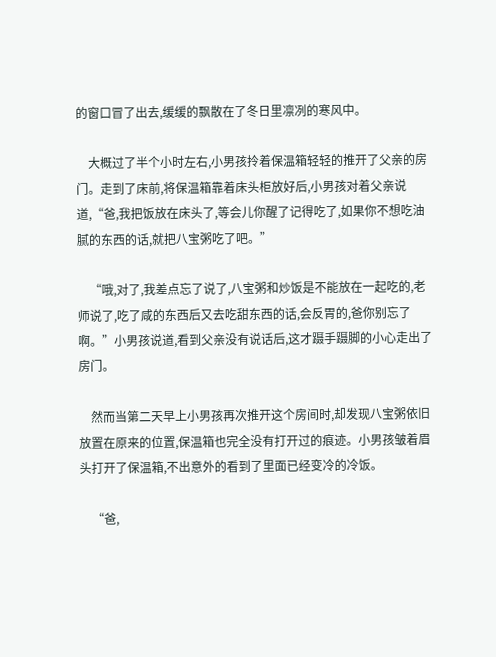的窗口冒了出去,缓缓的飘散在了冬日里凛冽的寒风中。

    大概过了半个小时左右,小男孩拎着保温箱轻轻的推开了父亲的房门。走到了床前,将保温箱靠着床头柜放好后,小男孩对着父亲说道,“爸,我把饭放在床头了,等会儿你醒了记得吃了,如果你不想吃油腻的东西的话,就把八宝粥吃了吧。”

    “哦,对了,我差点忘了说了,八宝粥和炒饭是不能放在一起吃的,老师说了,吃了咸的东西后又去吃甜东西的话,会反胃的,爸你别忘了啊。”小男孩说道,看到父亲没有说话后,这才蹑手蹑脚的小心走出了房门。

    然而当第二天早上小男孩再次推开这个房间时,却发现八宝粥依旧放置在原来的位置,保温箱也完全没有打开过的痕迹。小男孩皱着眉头打开了保温箱,不出意外的看到了里面已经变冷的冷饭。

    “爸,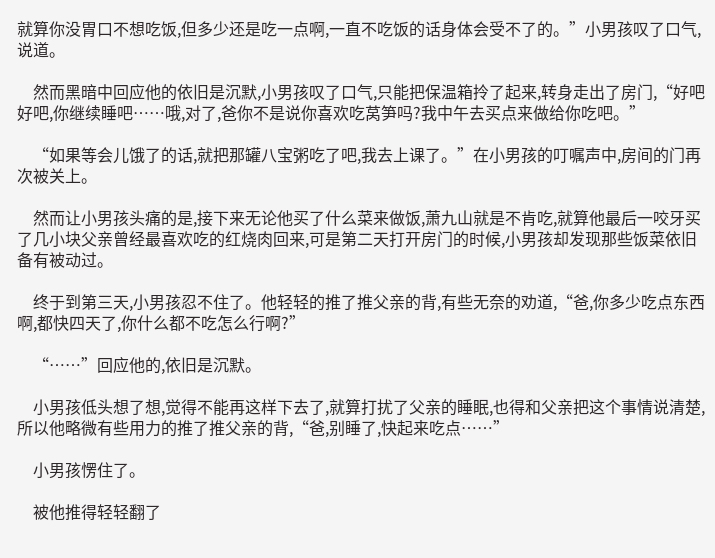就算你没胃口不想吃饭,但多少还是吃一点啊,一直不吃饭的话身体会受不了的。”小男孩叹了口气,说道。

    然而黑暗中回应他的依旧是沉默,小男孩叹了口气,只能把保温箱拎了起来,转身走出了房门,“好吧好吧,你继续睡吧……哦,对了,爸你不是说你喜欢吃莴笋吗?我中午去买点来做给你吃吧。”

    “如果等会儿饿了的话,就把那罐八宝粥吃了吧,我去上课了。”在小男孩的叮嘱声中,房间的门再次被关上。

    然而让小男孩头痛的是,接下来无论他买了什么菜来做饭,萧九山就是不肯吃,就算他最后一咬牙买了几小块父亲曾经最喜欢吃的红烧肉回来,可是第二天打开房门的时候,小男孩却发现那些饭菜依旧备有被动过。

    终于到第三天,小男孩忍不住了。他轻轻的推了推父亲的背,有些无奈的劝道,“爸,你多少吃点东西啊,都快四天了,你什么都不吃怎么行啊?”

    “……”回应他的,依旧是沉默。

    小男孩低头想了想,觉得不能再这样下去了,就算打扰了父亲的睡眠,也得和父亲把这个事情说清楚,所以他略微有些用力的推了推父亲的背,“爸,别睡了,快起来吃点……”

    小男孩愣住了。

    被他推得轻轻翻了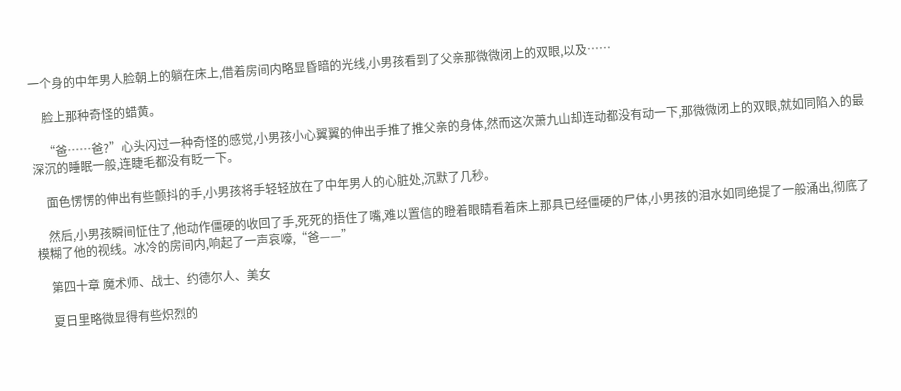一个身的中年男人脸朝上的躺在床上,借着房间内略显昏暗的光线,小男孩看到了父亲那微微闭上的双眼,以及……

    脸上那种奇怪的蜡黄。

    “爸……爸?”心头闪过一种奇怪的感觉,小男孩小心翼翼的伸出手推了推父亲的身体,然而这次萧九山却连动都没有动一下,那微微闭上的双眼,就如同陷入的最深沉的睡眠一般,连睫毛都没有眨一下。

    面色愣愣的伸出有些颤抖的手,小男孩将手轻轻放在了中年男人的心脏处,沉默了几秒。

    然后,小男孩瞬间怔住了,他动作僵硬的收回了手,死死的捂住了嘴,难以置信的瞪着眼睛看着床上那具已经僵硬的尸体,小男孩的泪水如同绝提了一般涌出,彻底了模糊了他的视线。冰冷的房间内,响起了一声哀嚎,“爸——”

    第四十章 魔术师、战士、约德尔人、美女

    夏日里略微显得有些炽烈的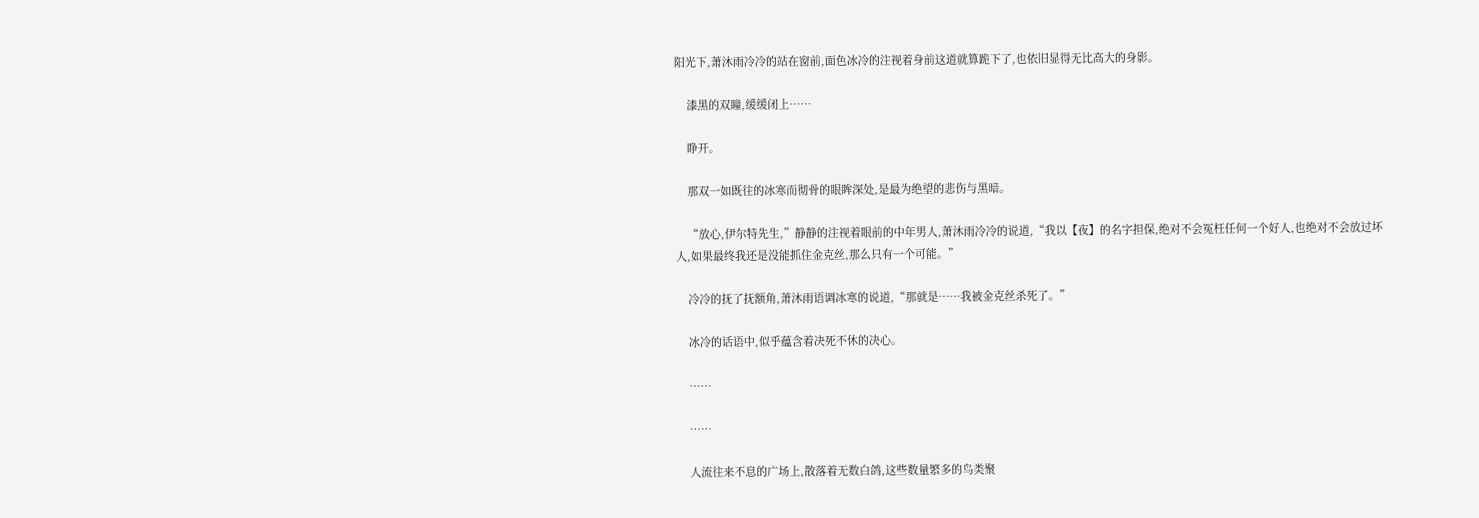阳光下,萧沐雨冷冷的站在窗前,面色冰冷的注视着身前这道就算跪下了,也依旧显得无比高大的身影。

    漆黑的双瞳,缓缓闭上……

    睁开。

    那双一如既往的冰寒而彻骨的眼眸深处,是最为绝望的悲伤与黑暗。

    “放心,伊尔特先生,”静静的注视着眼前的中年男人,萧沐雨冷冷的说道,“我以【夜】的名字担保,绝对不会冤枉任何一个好人,也绝对不会放过坏人,如果最终我还是没能抓住金克丝,那么只有一个可能。”

    冷冷的抚了抚额角,萧沐雨语调冰寒的说道,“那就是……我被金克丝杀死了。”

    冰冷的话语中,似乎蕴含着决死不休的决心。

    ……

    ……

    人流往来不息的广场上,散落着无数白鸽,这些数量繁多的鸟类聚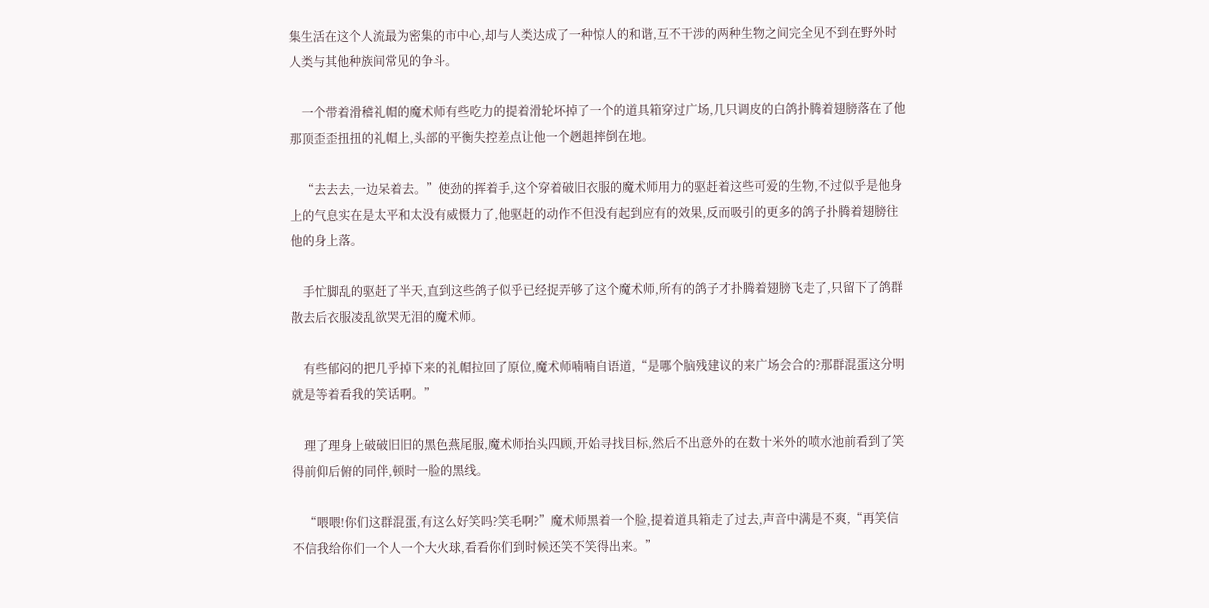集生活在这个人流最为密集的市中心,却与人类达成了一种惊人的和谐,互不干涉的两种生物之间完全见不到在野外时人类与其他种族间常见的争斗。

    一个带着滑稽礼帽的魔术师有些吃力的提着滑轮坏掉了一个的道具箱穿过广场,几只调皮的白鸽扑腾着翅膀落在了他那顶歪歪扭扭的礼帽上,头部的平衡失控差点让他一个趔趄摔倒在地。

    “去去去,一边呆着去。”使劲的挥着手,这个穿着破旧衣服的魔术师用力的驱赶着这些可爱的生物,不过似乎是他身上的气息实在是太平和太没有威慑力了,他驱赶的动作不但没有起到应有的效果,反而吸引的更多的鸽子扑腾着翅膀往他的身上落。

    手忙脚乱的驱赶了半天,直到这些鸽子似乎已经捉弄够了这个魔术师,所有的鸽子才扑腾着翅膀飞走了,只留下了鸽群散去后衣服凌乱欲哭无泪的魔术师。

    有些郁闷的把几乎掉下来的礼帽拉回了原位,魔术师喃喃自语道,“是哪个脑残建议的来广场会合的?那群混蛋这分明就是等着看我的笑话啊。”

    理了理身上破破旧旧的黑色燕尾服,魔术师抬头四顾,开始寻找目标,然后不出意外的在数十米外的喷水池前看到了笑得前仰后俯的同伴,顿时一脸的黑线。

    “喂喂!你们这群混蛋,有这么好笑吗?笑毛啊?”魔术师黑着一个脸,提着道具箱走了过去,声音中满是不爽,“再笑信不信我给你们一个人一个大火球,看看你们到时候还笑不笑得出来。”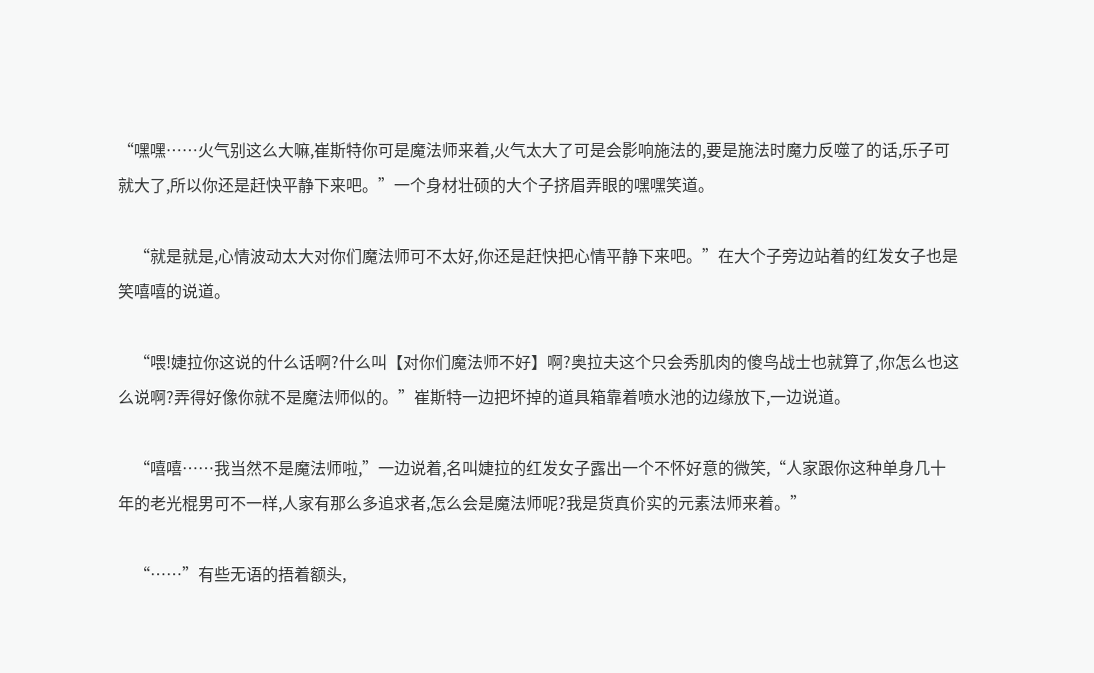“嘿嘿……火气别这么大嘛,崔斯特你可是魔法师来着,火气太大了可是会影响施法的,要是施法时魔力反噬了的话,乐子可就大了,所以你还是赶快平静下来吧。”一个身材壮硕的大个子挤眉弄眼的嘿嘿笑道。

    “就是就是,心情波动太大对你们魔法师可不太好,你还是赶快把心情平静下来吧。”在大个子旁边站着的红发女子也是笑嘻嘻的说道。

    “喂!婕拉你这说的什么话啊?什么叫【对你们魔法师不好】啊?奥拉夫这个只会秀肌肉的傻鸟战士也就算了,你怎么也这么说啊?弄得好像你就不是魔法师似的。”崔斯特一边把坏掉的道具箱靠着喷水池的边缘放下,一边说道。

    “嘻嘻……我当然不是魔法师啦,”一边说着,名叫婕拉的红发女子露出一个不怀好意的微笑,“人家跟你这种单身几十年的老光棍男可不一样,人家有那么多追求者,怎么会是魔法师呢?我是货真价实的元素法师来着。”

    “……”有些无语的捂着额头,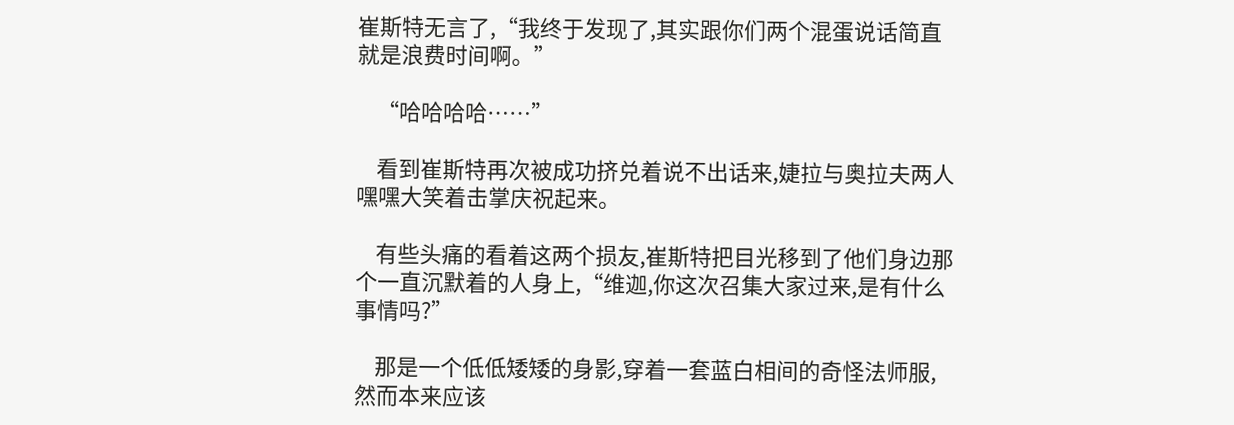崔斯特无言了,“我终于发现了,其实跟你们两个混蛋说话简直就是浪费时间啊。”

    “哈哈哈哈……”

    看到崔斯特再次被成功挤兑着说不出话来,婕拉与奥拉夫两人嘿嘿大笑着击掌庆祝起来。

    有些头痛的看着这两个损友,崔斯特把目光移到了他们身边那个一直沉默着的人身上,“维迦,你这次召集大家过来,是有什么事情吗?”

    那是一个低低矮矮的身影,穿着一套蓝白相间的奇怪法师服,然而本来应该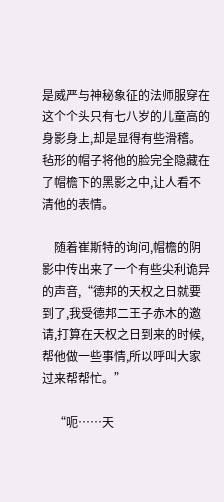是威严与神秘象征的法师服穿在这个个头只有七八岁的儿童高的身影身上,却是显得有些滑稽。毡形的帽子将他的脸完全隐藏在了帽檐下的黑影之中,让人看不清他的表情。

    随着崔斯特的询问,帽檐的阴影中传出来了一个有些尖利诡异的声音,“德邦的天权之日就要到了,我受德邦二王子赤木的邀请,打算在天权之日到来的时候,帮他做一些事情,所以呼叫大家过来帮帮忙。”

    “呃……天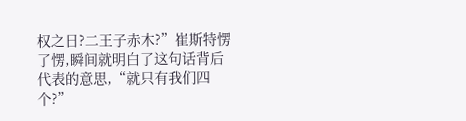权之日?二王子赤木?”崔斯特愣了愣,瞬间就明白了这句话背后代表的意思,“就只有我们四个?”